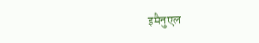इमैनुएल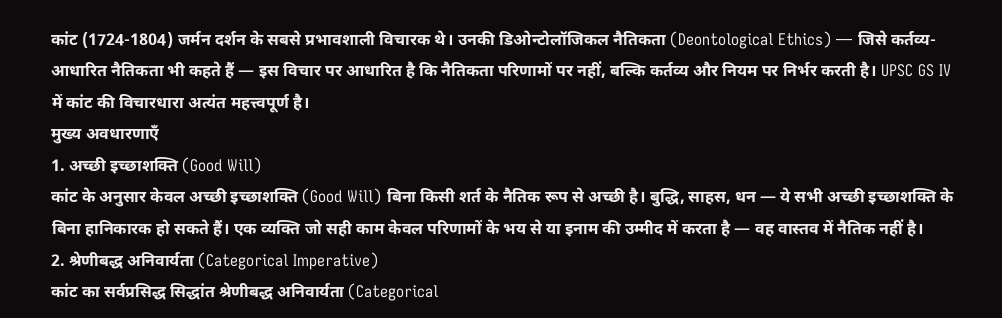कांट (1724-1804) जर्मन दर्शन के सबसे प्रभावशाली विचारक थे। उनकी डिओन्टोलॉजिकल नैतिकता (Deontological Ethics) — जिसे कर्तव्य-आधारित नैतिकता भी कहते हैं — इस विचार पर आधारित है कि नैतिकता परिणामों पर नहीं, बल्कि कर्तव्य और नियम पर निर्भर करती है। UPSC GS IV में कांट की विचारधारा अत्यंत महत्त्वपूर्ण है।
मुख्य अवधारणाएँ
1. अच्छी इच्छाशक्ति (Good Will)
कांट के अनुसार केवल अच्छी इच्छाशक्ति (Good Will) बिना किसी शर्त के नैतिक रूप से अच्छी है। बुद्धि, साहस, धन — ये सभी अच्छी इच्छाशक्ति के बिना हानिकारक हो सकते हैं। एक व्यक्ति जो सही काम केवल परिणामों के भय से या इनाम की उम्मीद में करता है — वह वास्तव में नैतिक नहीं है।
2. श्रेणीबद्ध अनिवार्यता (Categorical Imperative)
कांट का सर्वप्रसिद्ध सिद्धांत श्रेणीबद्ध अनिवार्यता (Categorical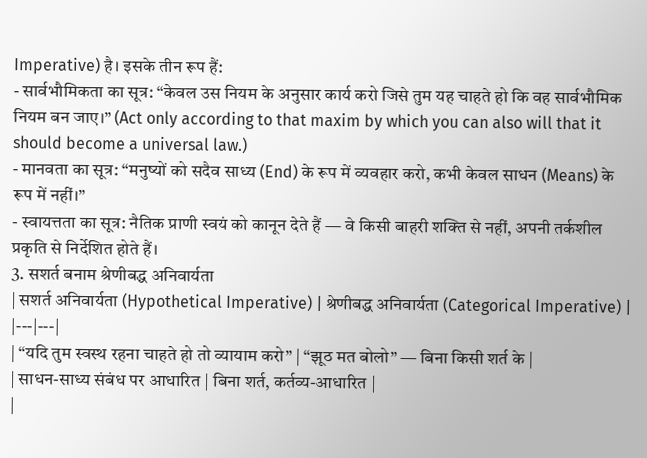Imperative) है। इसके तीन रूप हैं:
- सार्वभौमिकता का सूत्र: “केवल उस नियम के अनुसार कार्य करो जिसे तुम यह चाहते हो कि वह सार्वभौमिक नियम बन जाए।” (Act only according to that maxim by which you can also will that it should become a universal law.)
- मानवता का सूत्र: “मनुष्यों को सदैव साध्य (End) के रूप में व्यवहार करो, कभी केवल साधन (Means) के रूप में नहीं।”
- स्वायत्तता का सूत्र: नैतिक प्राणी स्वयं को कानून देते हैं — वे किसी बाहरी शक्ति से नहीं, अपनी तर्कशील प्रकृति से निर्देशित होते हैं।
3. सशर्त बनाम श्रेणीबद्ध अनिवार्यता
| सशर्त अनिवार्यता (Hypothetical Imperative) | श्रेणीबद्ध अनिवार्यता (Categorical Imperative) |
|---|---|
| “यदि तुम स्वस्थ रहना चाहते हो तो व्यायाम करो” | “झूठ मत बोलो” — बिना किसी शर्त के |
| साधन-साध्य संबंध पर आधारित | बिना शर्त, कर्तव्य-आधारित |
|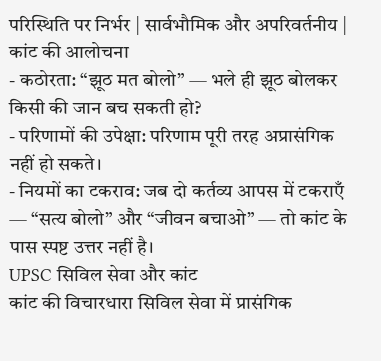परिस्थिति पर निर्भर | सार्वभौमिक और अपरिवर्तनीय |
कांट की आलोचना
- कठोरता: “झूठ मत बोलो” — भले ही झूठ बोलकर किसी की जान बच सकती हो?
- परिणामों की उपेक्षा: परिणाम पूरी तरह अप्रासंगिक नहीं हो सकते।
- नियमों का टकराव: जब दो कर्तव्य आपस में टकराएँ — “सत्य बोलो” और “जीवन बचाओ” — तो कांट के पास स्पष्ट उत्तर नहीं है।
UPSC सिविल सेवा और कांट
कांट की विचारधारा सिविल सेवा में प्रासंगिक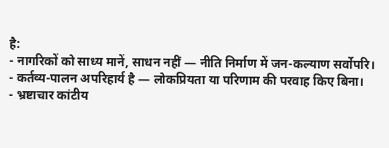है:
- नागरिकों को साध्य मानें, साधन नहीं — नीति निर्माण में जन-कल्याण सर्वोपरि।
- कर्तव्य-पालन अपरिहार्य है — लोकप्रियता या परिणाम की परवाह किए बिना।
- भ्रष्टाचार कांटीय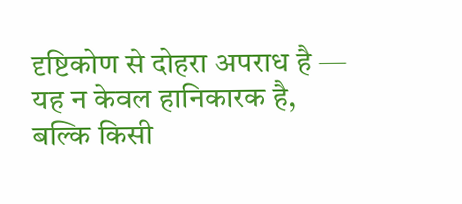दृष्टिकोण से दोहरा अपराध है — यह न केवल हानिकारक है, बल्कि किसी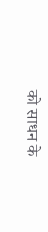को साधन के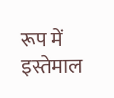रूप में इस्तेमाल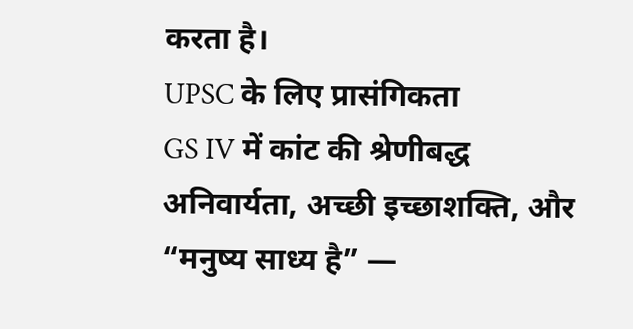करता है।
UPSC के लिए प्रासंगिकता
GS IV में कांट की श्रेणीबद्ध अनिवार्यता, अच्छी इच्छाशक्ति, और “मनुष्य साध्य है” —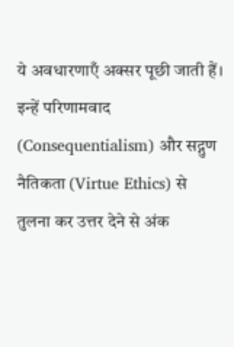ये अवधारणाएँ अक्सर पूछी जाती हैं। इन्हें परिणामवाद (Consequentialism) और सद्गुण नैतिकता (Virtue Ethics) से तुलना कर उत्तर देने से अंक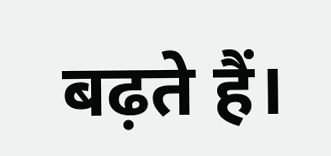बढ़ते हैं।